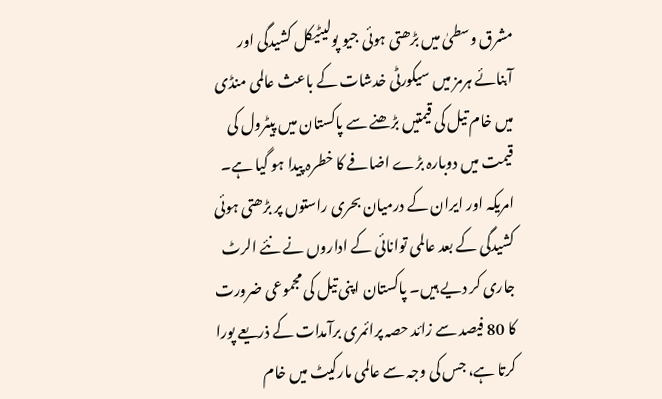مشرق وسطیٰ میں بڑھتی ہوئی جیو پولیٹیکل کشیدگی اور آبنائے ہرمز میں سیکورٹی خدشات کے باعث عالمی منڈی میں خام تیل کی قیمتیں بڑھنے سے پاکستان میں پیٹرول کی قیمت میں دوبارہ بڑے اضافے کا خطرہ پیدا ہو گیا ہے۔
امریکہ اور ایران کے درمیان بحری راستوں پر بڑھتی ہوئی کشیدگی کے بعد عالمی توانائی کے اداروں نے نئے الرٹ جاری کر دیے ہیں۔ پاکستان اپنی تیل کی مجموعی ضرورت کا 80 فیصد سے زائد حصہ پرائمری برآمدات کے ذریعے پورا کرتا ہے، جس کی وجہ سے عالمی مارکیٹ میں خام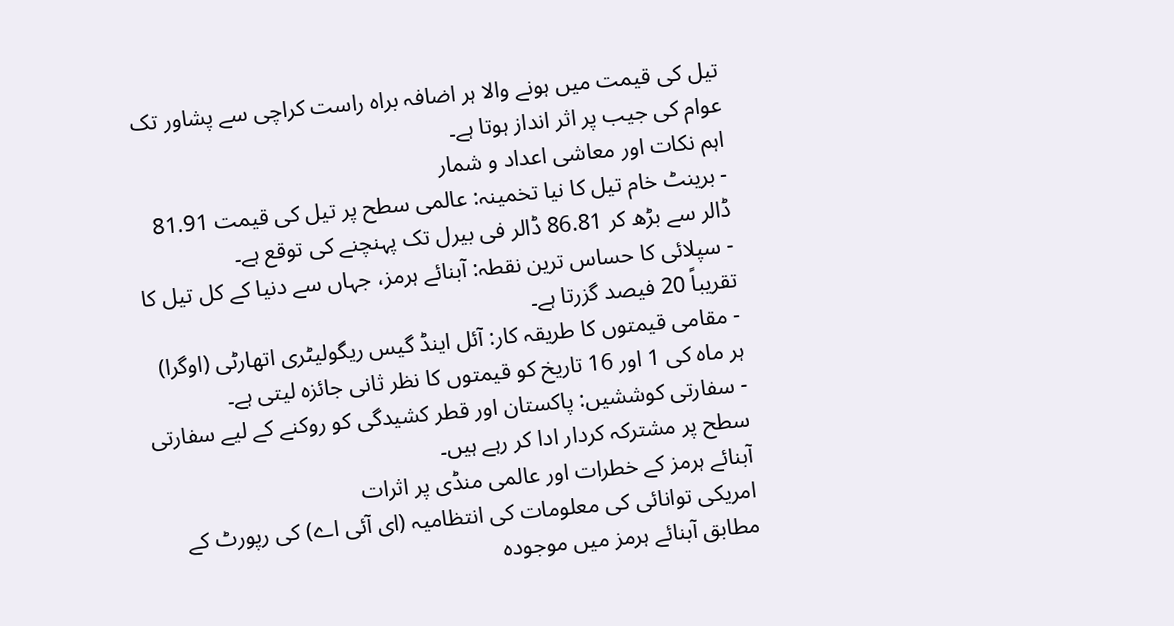تیل کی قیمت میں ہونے والا ہر اضافہ براہ راست کراچی سے پشاور تک عوام کی جیب پر اثر انداز ہوتا ہے۔
اہم نکات اور معاشی اعداد و شمار
- برینٹ خام تیل کا نیا تخمینہ: عالمی سطح پر تیل کی قیمت 81.91 ڈالر سے بڑھ کر 86.81 ڈالر فی بیرل تک پہنچنے کی توقع ہے۔
- سپلائی کا حساس ترین نقطہ: آبنائے ہرمز، جہاں سے دنیا کے کل تیل کا تقریباً 20 فیصد گزرتا ہے۔
- مقامی قیمتوں کا طریقہ کار: آئل اینڈ گیس ریگولیٹری اتھارٹی (اوگرا) ہر ماہ کی 1 اور 16 تاریخ کو قیمتوں کا نظر ثانی جائزہ لیتی ہے۔
- سفارتی کوششیں: پاکستان اور قطر کشیدگی کو روکنے کے لیے سفارتی سطح پر مشترکہ کردار ادا کر رہے ہیں۔
آبنائے ہرمز کے خطرات اور عالمی منڈی پر اثرات
امریکی توانائی کی معلومات کی انتظامیہ (ای آئی اے) کی رپورٹ کے مطابق آبنائے ہرمز میں موجودہ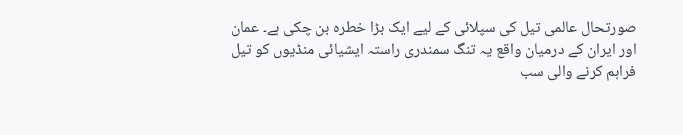صورتحال عالمی تیل کی سپلائی کے لیے ایک بڑا خطرہ بن چکی ہے۔ عمان اور ایران کے درمیان واقع یہ تنگ سمندری راستہ ایشیائی منڈیوں کو تیل فراہم کرنے والی سب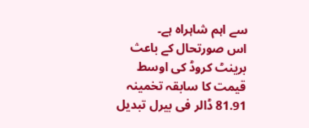سے اہم شاہراہ ہے۔
اس صورتحال کے باعث برینٹ کروڈ کی اوسط قیمت کا سابقہ تخمینہ 81.91 ڈالر فی بیرل تبدیل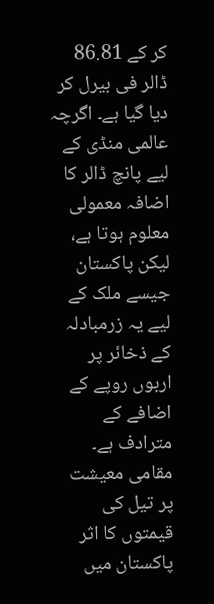کر کے 86.81 ڈالر فی بیرل کر دیا گیا ہے۔ اگرچہ عالمی منڈی کے لیے پانچ ڈالر کا اضافہ معمولی معلوم ہوتا ہے، لیکن پاکستان جیسے ملک کے لیے یہ زرمبادلہ کے ذخائر پر اربوں روپے کے اضافے کے مترادف ہے۔
مقامی معیشت پر تیل کی قیمتوں کا اثر
پاکستان میں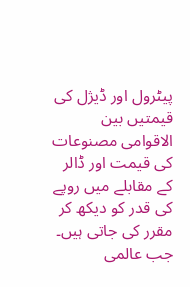پیٹرول اور ڈیژل کی قیمتیں بین الاقوامی مصنوعات کی قیمت اور ڈالر کے مقابلے میں روپے کی قدر کو دیکھ کر مقرر کی جاتی ہیں۔ جب عالمی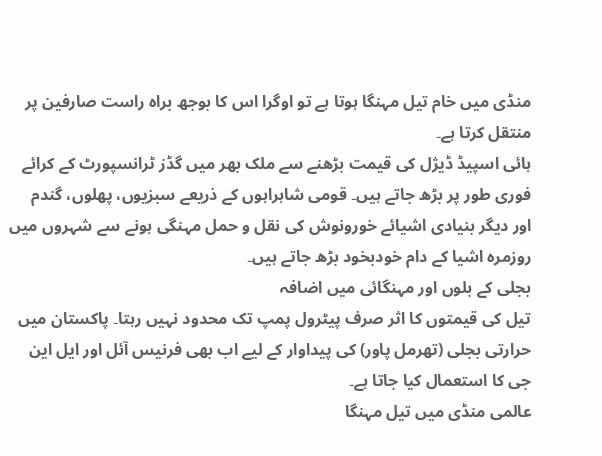منڈی میں خام تیل مہنگا ہوتا ہے تو اوگرا اس کا بوجھ براہ راست صارفین پر منتقل کرتا ہے۔
ہائی اسپیڈ ڈیژل کی قیمت بڑھنے سے ملک بھر میں گڈز ٹرانسپورٹ کے کرائے فوری طور پر بڑھ جاتے ہیں۔ قومی شاہراہوں کے ذریعے سبزیوں، پھلوں، گندم اور دیگر بنیادی اشیائے خورونوش کی نقل و حمل مہنگی ہونے سے شہروں میں روزمرہ اشیا کے دام خودبخود بڑھ جاتے ہیں۔
بجلی کے بلوں اور مہنگائی میں اضافہ
تیل کی قیمتوں کا اثر صرف پیٹرول پمپ تک محدود نہیں رہتا۔ پاکستان میں حرارتی بجلی (تھرمل پاور) کی پیداوار کے لیے اب بھی فرنیس آئل اور ایل این جی کا استعمال کیا جاتا ہے۔
عالمی منڈی میں تیل مہنگا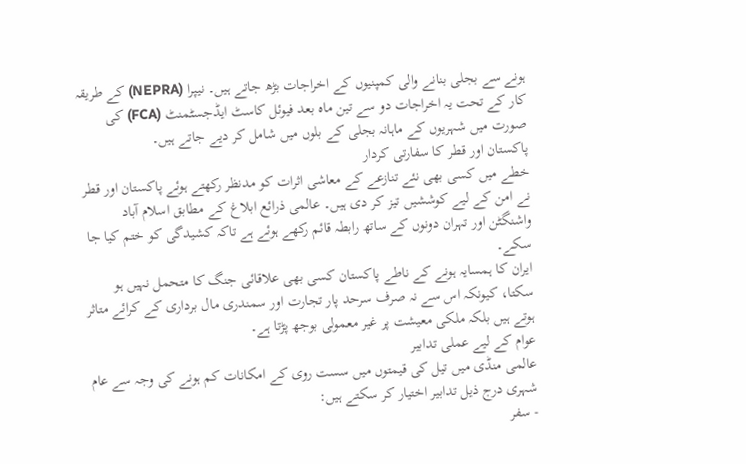ہونے سے بجلی بنانے والی کمپنیوں کے اخراجات بڑھ جاتے ہیں۔ نیپرا (NEPRA) کے طریقہ کار کے تحت یہ اخراجات دو سے تین ماہ بعد فیوئل کاسٹ ایڈجسٹمنٹ (FCA) کی صورت میں شہریوں کے ماہانہ بجلی کے بلوں میں شامل کر دیے جاتے ہیں۔
پاکستان اور قطر کا سفارتی کردار
خطے میں کسی بھی نئے تنازعے کے معاشی اثرات کو مدنظر رکھتے ہوئے پاکستان اور قطر نے امن کے لیے کوششیں تیز کر دی ہیں۔ عالمی ذرائع ابلاغ کے مطابق اسلام آباد واشنگٹن اور تہران دونوں کے ساتھ رابطہ قائم رکھے ہوئے ہے تاکہ کشیدگی کو ختم کیا جا سکے۔
ایران کا ہمسایہ ہونے کے ناطے پاکستان کسی بھی علاقائی جنگ کا متحمل نہیں ہو سکتا، کیونکہ اس سے نہ صرف سرحد پار تجارت اور سمندری مال برداری کے کرائے متاثر ہوتے ہیں بلکہ ملکی معیشت پر غیر معمولی بوجھ پڑتا ہے۔
عوام کے لیے عملی تدابیر
عالمی منڈی میں تیل کی قیمتوں میں سست روی کے امکانات کم ہونے کی وجہ سے عام شہری درج ذیل تدابیر اختیار کر سکتے ہیں:
- سفر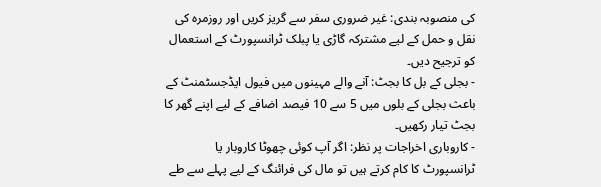کی منصوبہ بندی: غیر ضروری سفر سے گریز کریں اور روزمرہ کی نقل و حمل کے لیے مشترکہ گاڑی یا پبلک ٹرانسپورٹ کے استعمال کو ترجیح دیں۔
- بجلی کے بل کا بجٹ: آنے والے مہینوں میں فیول ایڈجسٹمنٹ کے باعث بجلی کے بلوں میں 5 سے 10 فیصد اضافے کے لیے اپنے گھر کا بجٹ تیار رکھیں۔
- کاروباری اخراجات پر نظر: اگر آپ کوئی چھوٹا کاروبار یا ٹرانسپورٹ کا کام کرتے ہیں تو مال کی فرائنگ کے لیے پہلے سے طے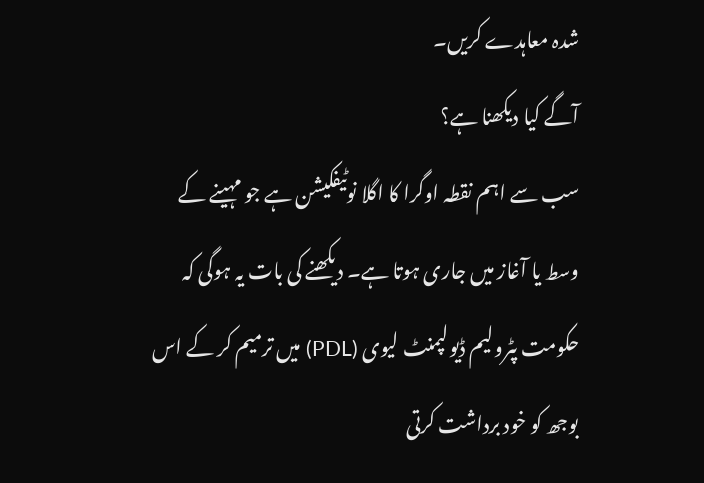شدہ معاہدے کریں۔
آگے کیا دیکھنا ہے؟
سب سے اہم نقطہ اوگرا کا اگلا نوٹیفکیشن ہے جو مہینے کے وسط یا آغاز میں جاری ہوتا ہے۔ دیکھنے کی بات یہ ہوگی کہ حکومت پٹرولیم ڈیولپمنٹ لیوی (PDL) میں ترمیم کر کے اس بوجھ کو خود برداشت کرتی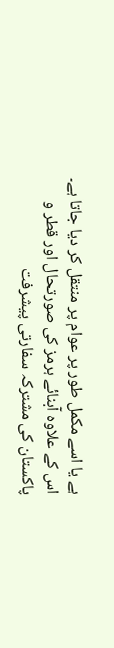ہے یا اسے مکمل طور پر عوام پر منتقل کر دیا جاتا ہے۔ اس کے علاوہ آبنائے ہرمز کی صورتحال اور قطر و پاکستان کی مشترکہ سفارتی پیشرفت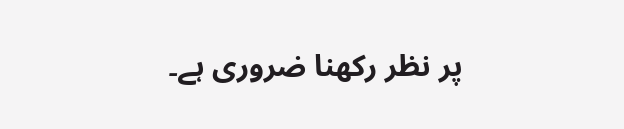پر نظر رکھنا ضروری ہے۔